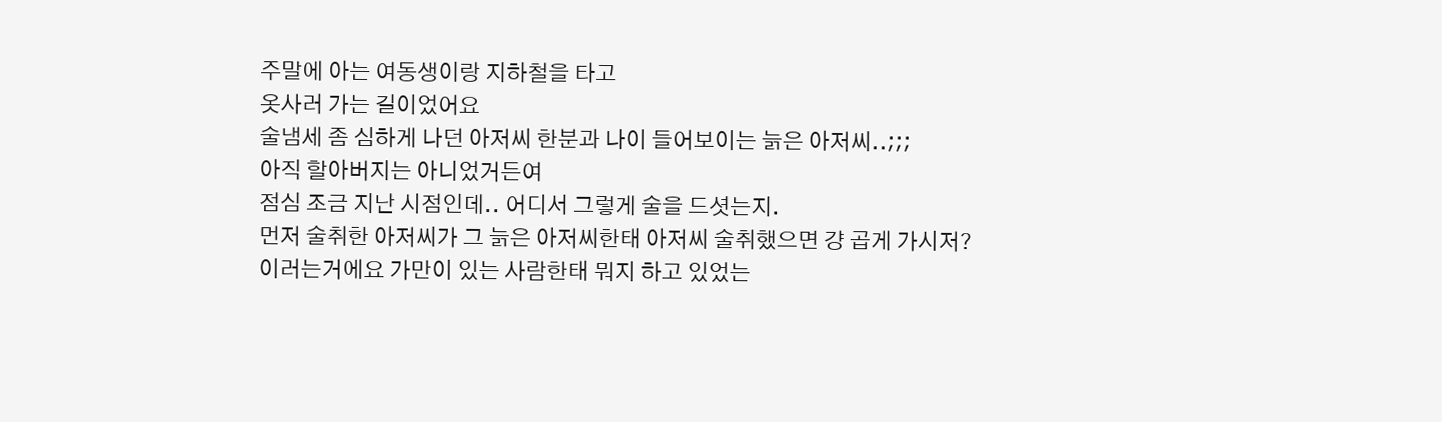주말에 아는 여동생이랑 지하철을 타고
옷사러 가는 길이었어요
술냄세 좀 심하게 나던 아저씨 한분과 나이 들어보이는 늙은 아저씨..;;;
아직 할아버지는 아니었거든여
점심 조금 지난 시점인데.. 어디서 그렇게 술을 드셧는지.
먼저 술취한 아저씨가 그 늙은 아저씨한태 아저씨 술취했으면 걍 곱게 가시저?
이러는거에요 가만이 있는 사람한태 뭐지 하고 있었는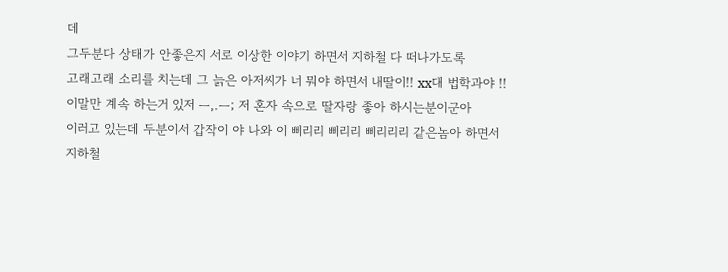데
그두분다 상태가 안좋은지 서로 이상한 이야기 하면서 지하철 다 떠나가도록
고래고래 소리를 치는데 그 늙은 아저씨가 너 뭐야 하면서 내딸이!! xx대 법학과야 !!
이말만 계속 하는거 있저 ㅡ,.ㅡ; 저 혼자 속으로 딸자랑 좋아 하시는분이군아
이러고 있는데 두분이서 갑작이 야 나와 이 삐리리 삐리리 삐리리리 같은놈아 하면서
지하철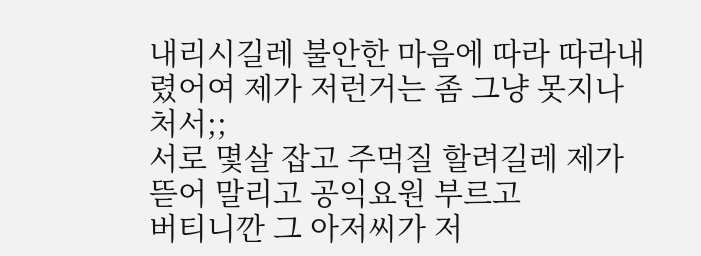내리시길레 불안한 마음에 따라 따라내렸어여 제가 저런거는 좀 그냥 못지나처서;;
서로 몇살 잡고 주먹질 할려길레 제가 뜯어 말리고 공익요원 부르고
버티니깐 그 아저씨가 저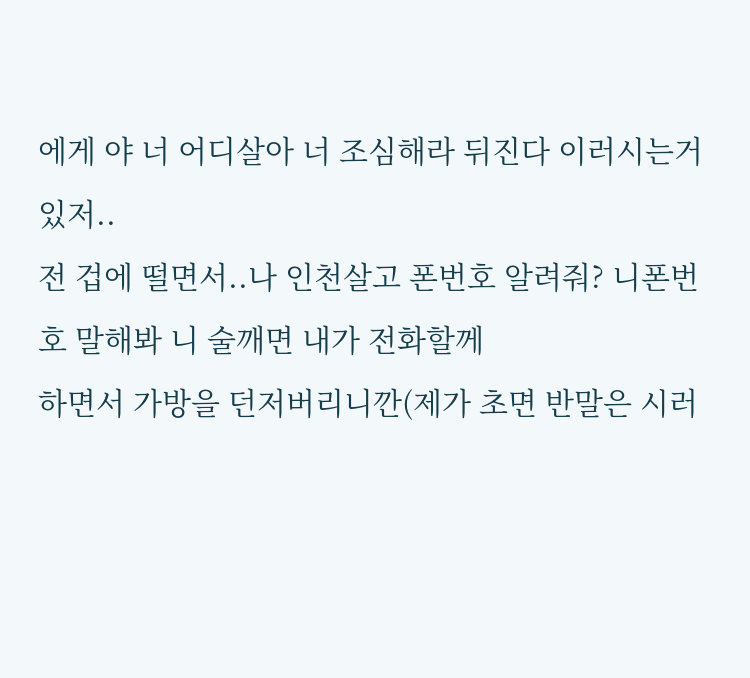에게 야 너 어디살아 너 조심해라 뒤진다 이러시는거 있저..
전 겁에 떨면서..나 인천살고 폰번호 알려줘? 니폰번호 말해봐 니 술깨면 내가 전화할께
하면서 가방을 던저버리니깐(제가 초면 반말은 시러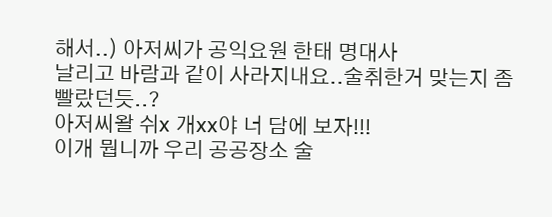해서..) 아저씨가 공익요원 한태 명대사
날리고 바람과 같이 사라지내요..술취한거 맞는지 좀 빨랐던듯..?
아저씨왈 쉬x 개xx야 너 담에 보자!!!
이개 뭡니까 우리 공공장소 술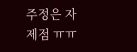주정은 자제점 ㅠㅠ